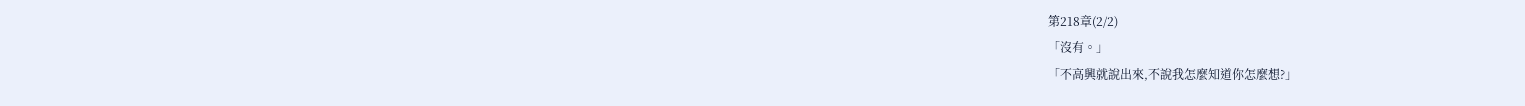第218章(2/2)
「沒有。」
「不高興就說出來,不說我怎麼知道你怎麼想?」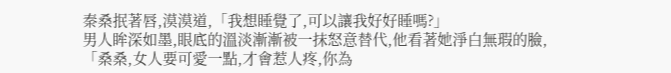秦桑抿著唇,漠漠道,「我想睡覺了,可以讓我好好睡嗎?」
男人眸深如墨,眼底的溫淡漸漸被一抹怒意替代,他看著她淨白無瑕的臉,「桑桑,女人要可愛一點,才會惹人疼,你為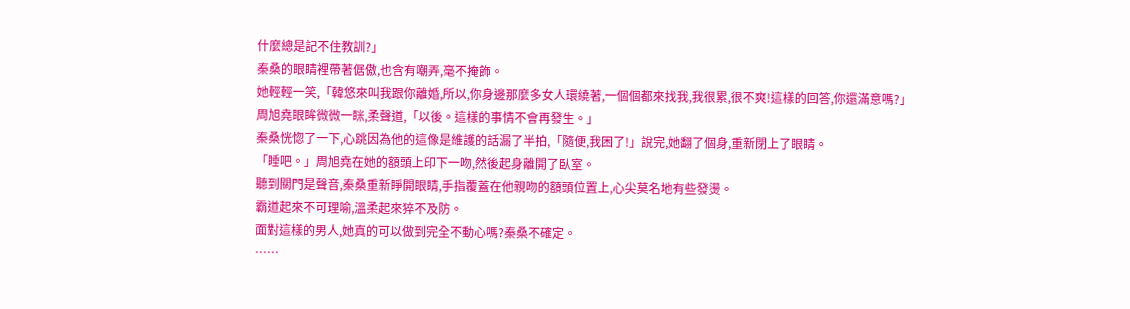什麼總是記不住教訓?」
秦桑的眼睛裡帶著倨傲,也含有嘲弄,毫不掩飾。
她輕輕一笑,「韓悠來叫我跟你離婚,所以,你身邊那麼多女人環繞著,一個個都來找我,我很累,很不爽!這樣的回答,你還滿意嗎?」
周旭堯眼眸微微一眯,柔聲道,「以後。這樣的事情不會再發生。」
秦桑恍惚了一下,心跳因為他的這像是維護的話漏了半拍,「隨便,我困了!」說完,她翻了個身,重新閉上了眼睛。
「睡吧。」周旭堯在她的額頭上印下一吻,然後起身離開了臥室。
聽到關門是聲音,秦桑重新睜開眼睛,手指覆蓋在他親吻的額頭位置上,心尖莫名地有些發燙。
霸道起來不可理喻,溫柔起來猝不及防。
面對這樣的男人,她真的可以做到完全不動心嗎?秦桑不確定。
……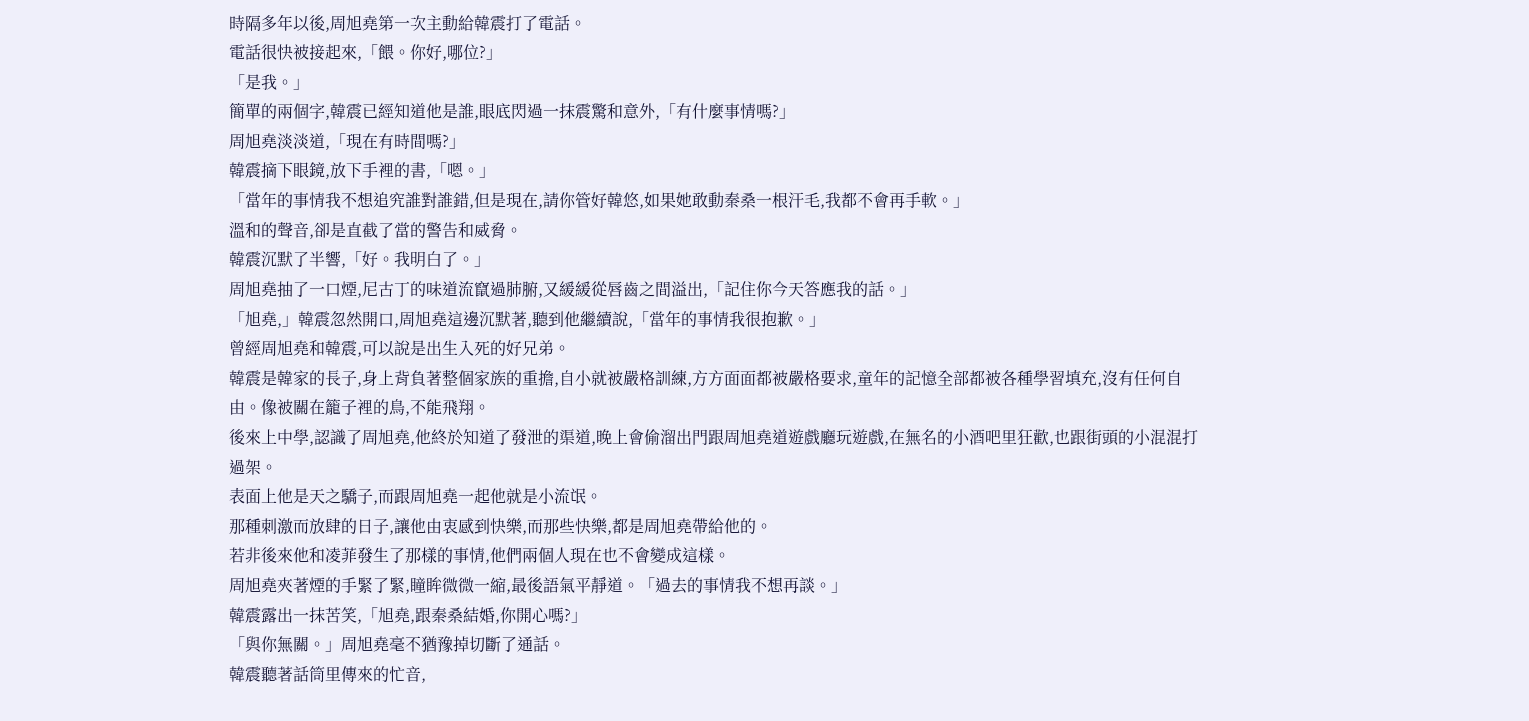時隔多年以後,周旭堯第一次主動給韓震打了電話。
電話很快被接起來,「餵。你好,哪位?」
「是我。」
簡單的兩個字,韓震已經知道他是誰,眼底閃過一抹震驚和意外,「有什麼事情嗎?」
周旭堯淡淡道,「現在有時間嗎?」
韓震摘下眼鏡,放下手裡的書,「嗯。」
「當年的事情我不想追究誰對誰錯,但是現在,請你管好韓悠,如果她敢動秦桑一根汗毛,我都不會再手軟。」
溫和的聲音,卻是直截了當的警告和威脅。
韓震沉默了半響,「好。我明白了。」
周旭堯抽了一口煙,尼古丁的味道流竄過肺腑,又緩緩從唇齒之間溢出,「記住你今天答應我的話。」
「旭堯,」韓震忽然開口,周旭堯這邊沉默著,聽到他繼續說,「當年的事情我很抱歉。」
曾經周旭堯和韓震,可以說是出生入死的好兄弟。
韓震是韓家的長子,身上背負著整個家族的重擔,自小就被嚴格訓練,方方面面都被嚴格要求,童年的記憶全部都被各種學習填充,沒有任何自由。像被關在籠子裡的鳥,不能飛翔。
後來上中學,認識了周旭堯,他終於知道了發泄的渠道,晚上會偷溜出門跟周旭堯道遊戲廳玩遊戲,在無名的小酒吧里狂歡,也跟街頭的小混混打過架。
表面上他是天之驕子,而跟周旭堯一起他就是小流氓。
那種刺激而放肆的日子,讓他由衷感到快樂,而那些快樂,都是周旭堯帶給他的。
若非後來他和凌菲發生了那樣的事情,他們兩個人現在也不會變成這樣。
周旭堯夾著煙的手緊了緊,瞳眸微微一縮,最後語氣平靜道。「過去的事情我不想再談。」
韓震露出一抹苦笑,「旭堯,跟秦桑結婚,你開心嗎?」
「與你無關。」周旭堯毫不猶豫掉切斷了通話。
韓震聽著話筒里傳來的忙音,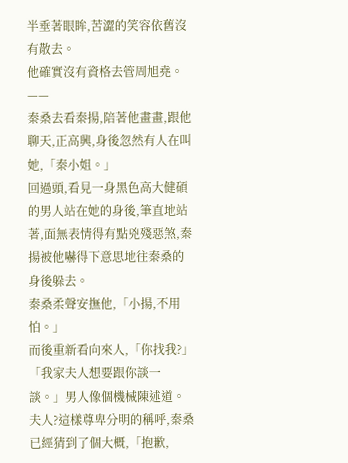半垂著眼眸,苦澀的笑容依舊沒有散去。
他確實沒有資格去管周旭堯。
——
秦桑去看秦揚,陪著他畫畫,跟他聊天,正高興,身後忽然有人在叫她,「秦小姐。」
回過頭,看見一身黑色高大健碩的男人站在她的身後,筆直地站著,面無表情得有點兇殘惡煞,秦揚被他嚇得下意思地往秦桑的身後躲去。
秦桑柔聲安撫他,「小揚,不用怕。」
而後重新看向來人,「你找我?」
「我家夫人想要跟你談一談。」男人像個機械陳述道。
夫人?這樣尊卑分明的稱呼,秦桑已經猜到了個大概,「抱歉,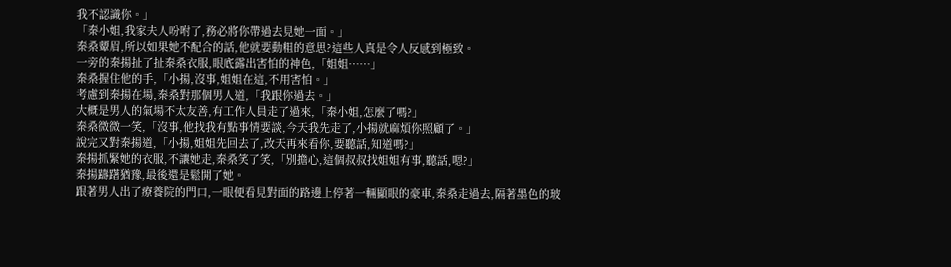我不認識你。」
「秦小姐,我家夫人吩咐了,務必將你帶過去見她一面。」
秦桑顰眉,所以如果她不配合的話,他就要動粗的意思?這些人真是令人反感到極致。
一旁的秦揚扯了扯秦桑衣服,眼底露出害怕的神色,「姐姐……」
秦桑握住他的手,「小揚,沒事,姐姐在這,不用害怕。」
考慮到秦揚在場,秦桑對那個男人道,「我跟你過去。」
大概是男人的氣場不太友善,有工作人員走了過來,「秦小姐,怎麼了嗎?」
秦桑微微一笑,「沒事,他找我有點事情要談,今天我先走了,小揚就麻煩你照顧了。」
說完又對秦揚道,「小揚,姐姐先回去了,改天再來看你,要聽話,知道嗎?」
秦揚抓緊她的衣服,不讓她走,秦桑笑了笑,「別擔心,這個叔叔找姐姐有事,聽話,嗯?」
秦揚躊躇猶豫,最後還是鬆開了她。
跟著男人出了療養院的門口,一眼便看見對面的路邊上停著一輛顯眼的豪車,秦桑走過去,隔著墨色的玻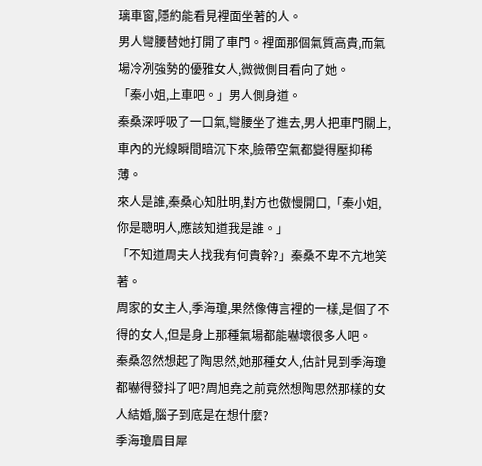璃車窗,隱約能看見裡面坐著的人。
男人彎腰替她打開了車門。裡面那個氣質高貴,而氣場冷冽強勢的優雅女人,微微側目看向了她。
「秦小姐,上車吧。」男人側身道。
秦桑深呼吸了一口氣,彎腰坐了進去,男人把車門關上,車內的光線瞬間暗沉下來,臉帶空氣都變得壓抑稀薄。
來人是誰,秦桑心知肚明,對方也傲慢開口,「秦小姐,你是聰明人,應該知道我是誰。」
「不知道周夫人找我有何貴幹?」秦桑不卑不亢地笑著。
周家的女主人,季海瓊,果然像傳言裡的一樣,是個了不得的女人,但是身上那種氣場都能嚇壞很多人吧。
秦桑忽然想起了陶思然,她那種女人,估計見到季海瓊都嚇得發抖了吧?周旭堯之前竟然想陶思然那樣的女人結婚,腦子到底是在想什麼?
季海瓊眉目犀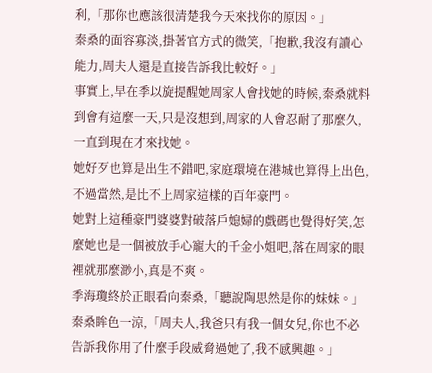利,「那你也應該很清楚我今天來找你的原因。」
秦桑的面容寡淡,掛著官方式的微笑,「抱歉,我沒有讀心能力,周夫人還是直接告訴我比較好。」
事實上,早在季以旋提醒她周家人會找她的時候,秦桑就料到會有這麼一天,只是沒想到,周家的人會忍耐了那麼久,一直到現在才來找她。
她好歹也算是出生不錯吧,家庭環境在港城也算得上出色,不過當然,是比不上周家這樣的百年豪門。
她對上這種豪門婆婆對破落戶媳婦的戲碼也覺得好笑,怎麼她也是一個被放手心寵大的千金小姐吧,落在周家的眼裡就那麼渺小,真是不爽。
季海瓊終於正眼看向秦桑,「聽說陶思然是你的妹妹。」
秦桑眸色一涼,「周夫人,我爸只有我一個女兒,你也不必告訴我你用了什麼手段威脅過她了,我不感興趣。」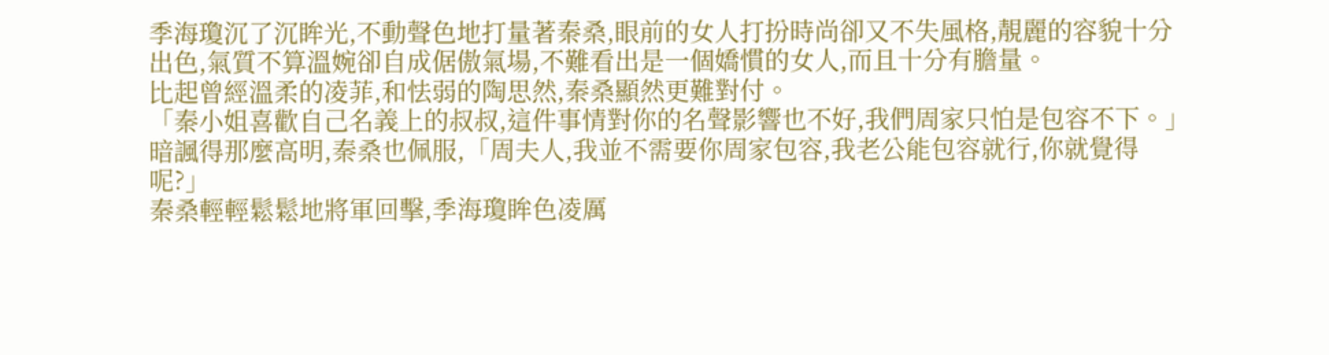季海瓊沉了沉眸光,不動聲色地打量著秦桑,眼前的女人打扮時尚卻又不失風格,靚麗的容貌十分出色,氣質不算溫婉卻自成倨傲氣場,不難看出是一個嬌慣的女人,而且十分有膽量。
比起曾經溫柔的凌菲,和怯弱的陶思然,秦桑顯然更難對付。
「秦小姐喜歡自己名義上的叔叔,這件事情對你的名聲影響也不好,我們周家只怕是包容不下。」
暗諷得那麼高明,秦桑也佩服,「周夫人,我並不需要你周家包容,我老公能包容就行,你就覺得呢?」
秦桑輕輕鬆鬆地將軍回擊,季海瓊眸色凌厲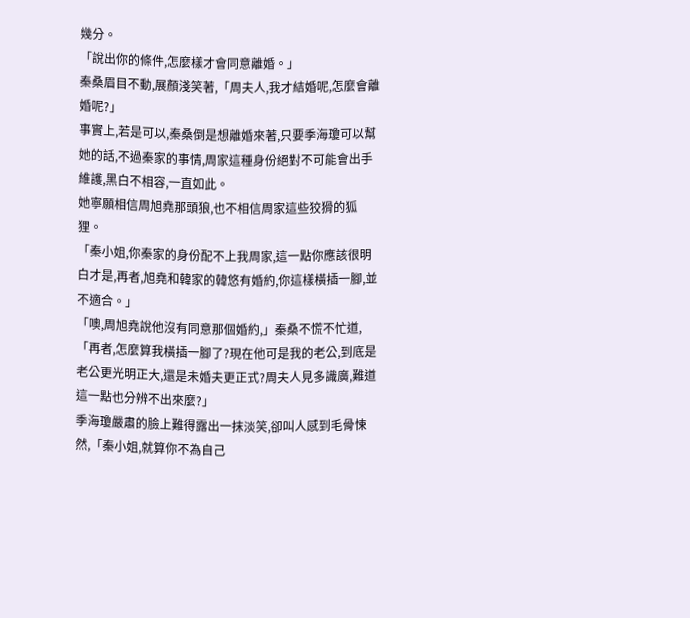幾分。
「說出你的條件,怎麼樣才會同意離婚。」
秦桑眉目不動,展顏淺笑著,「周夫人,我才結婚呢,怎麼會離婚呢?」
事實上,若是可以,秦桑倒是想離婚來著,只要季海瓊可以幫她的話,不過秦家的事情,周家這種身份絕對不可能會出手維護,黑白不相容,一直如此。
她寧願相信周旭堯那頭狼,也不相信周家這些狡猾的狐狸。
「秦小姐,你秦家的身份配不上我周家,這一點你應該很明白才是,再者,旭堯和韓家的韓悠有婚約,你這樣橫插一腳,並不適合。」
「噢,周旭堯說他沒有同意那個婚約,」秦桑不慌不忙道,「再者,怎麼算我橫插一腳了?現在他可是我的老公,到底是老公更光明正大,還是未婚夫更正式?周夫人見多識廣,難道這一點也分辨不出來麼?」
季海瓊嚴肅的臉上難得露出一抹淡笑,卻叫人感到毛骨悚然,「秦小姐,就算你不為自己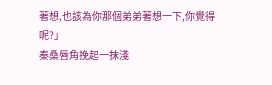著想,也該為你那個弟弟著想一下,你覺得呢?」
秦桑唇角挽起一抹淺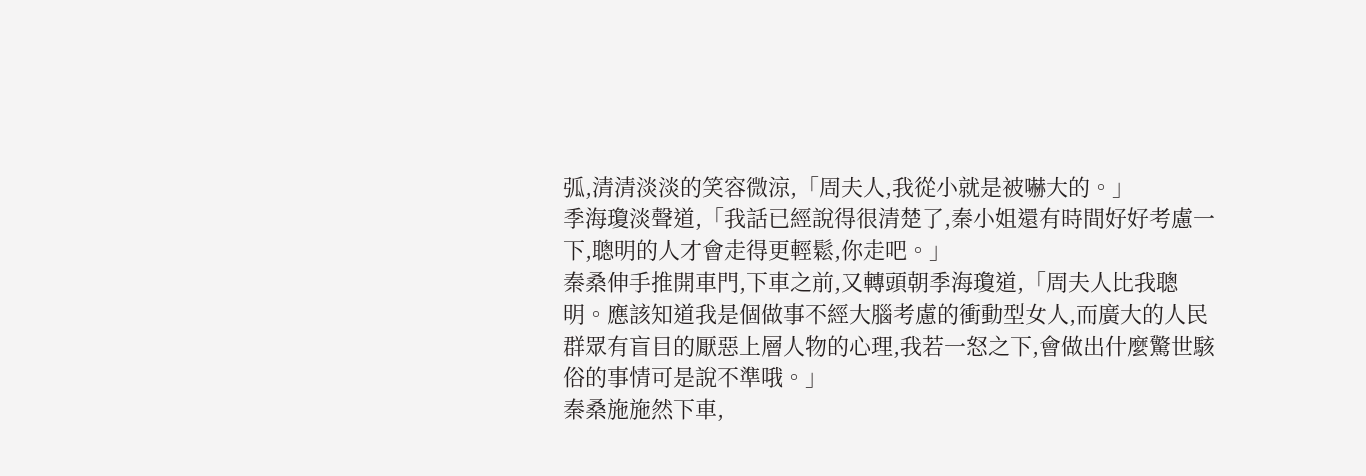弧,清清淡淡的笑容微涼,「周夫人,我從小就是被嚇大的。」
季海瓊淡聲道,「我話已經說得很清楚了,秦小姐還有時間好好考慮一下,聰明的人才會走得更輕鬆,你走吧。」
秦桑伸手推開車門,下車之前,又轉頭朝季海瓊道,「周夫人比我聰明。應該知道我是個做事不經大腦考慮的衝動型女人,而廣大的人民群眾有盲目的厭惡上層人物的心理,我若一怒之下,會做出什麼驚世駭俗的事情可是說不準哦。」
秦桑施施然下車,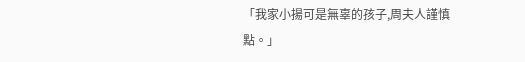「我家小揚可是無辜的孩子,周夫人謹慎點。」